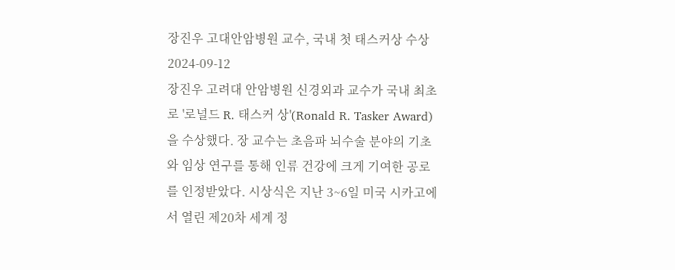장진우 고대안암병원 교수, 국내 첫 태스커상 수상
2024-09-12
장진우 고려대 안암병원 신경외과 교수가 국내 최초로 '로널드 R. 태스커 상'(Ronald R. Tasker Award)을 수상했다. 장 교수는 초음파 뇌수술 분야의 기초와 임상 연구를 통해 인류 건강에 크게 기여한 공로를 인정받았다. 시상식은 지난 3~6일 미국 시카고에서 열린 제20차 세계 정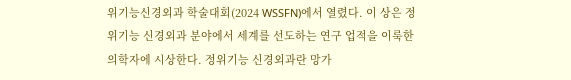위기능신경외과 학술대회(2024 WSSFN)에서 열렸다. 이 상은 정위기능 신경외과 분야에서 세계를 선도하는 연구 업적을 이룩한 의학자에 시상한다. 정위기능 신경외과란 망가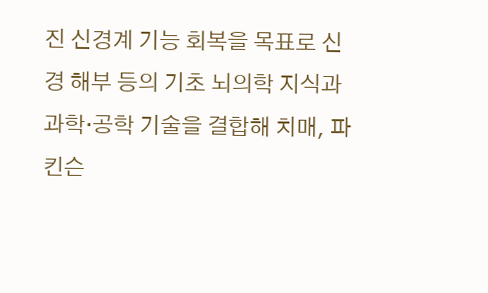진 신경계 기능 회복을 목표로 신경 해부 등의 기초 뇌의학 지식과 과학·공학 기술을 결합해 치매, 파킨슨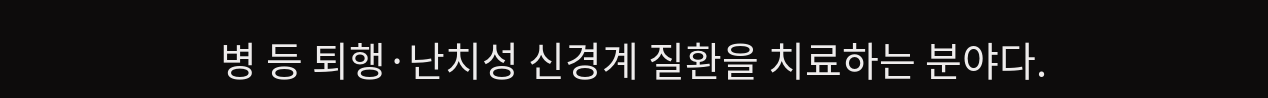병 등 퇴행·난치성 신경계 질환을 치료하는 분야다.